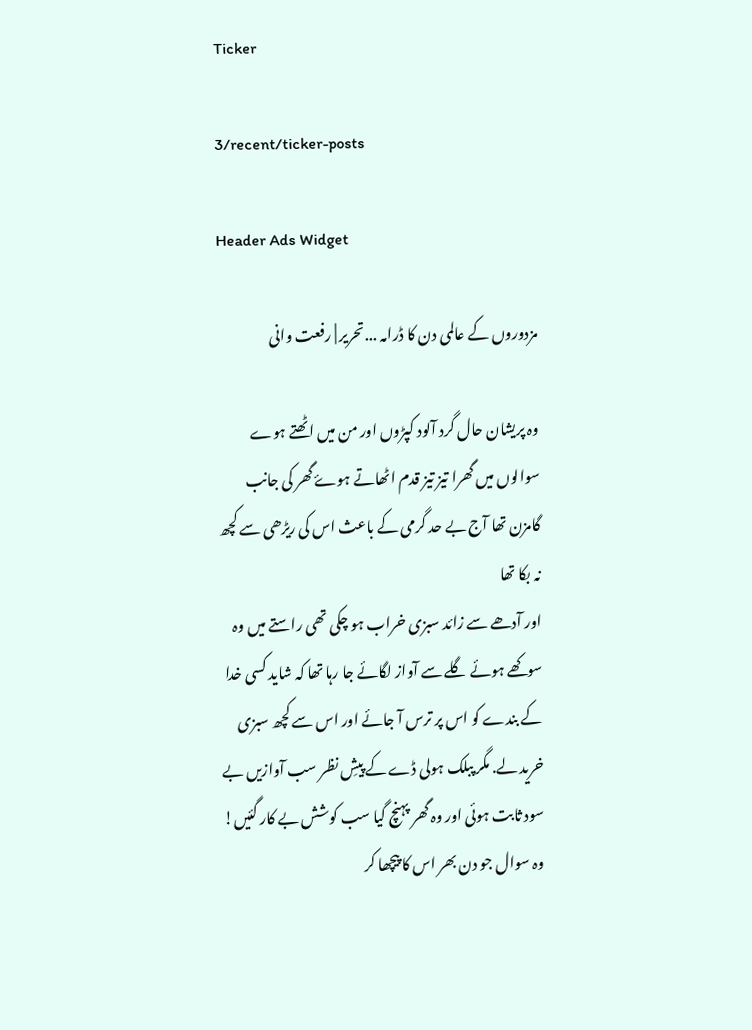Ticker

3/recent/ticker-posts

Header Ads Widget

مزدوروں کے عالمی دن کا ڈرامہ ...تحریر | رفعت وانی

وہ پریشان حال گرد آلود کپڑوں اور من میں اٹھتے ہوے سوالوں میں گھرا تیز تیز قدم اٹھاتے ہوۓ گھر کی جانب گامزن تھا آج بے حد گرمی کے باعث اس کی ریڑھی سے کچھ نہ بکا تھا
اور آدھے سے زائد سبزی خراب ہو چکی تھی راستے میں وہ سوکھے ہوئے گلے سے آواز لگائے جا رہا تھا کہ شاید کسی خدا کے بندے کو اس پر ترس آ جائے اور اس سے کچھ سبزی خرید لے. مگر پبلک ہولی ڈے کے پیشِ نظر سب آوازیں بے سود ثابت ہوئی اور وہ گھر پہنچ گیا سب کوشش بے کار گئیں! وہ سوال جو دن بھر اس کا پیچھا کر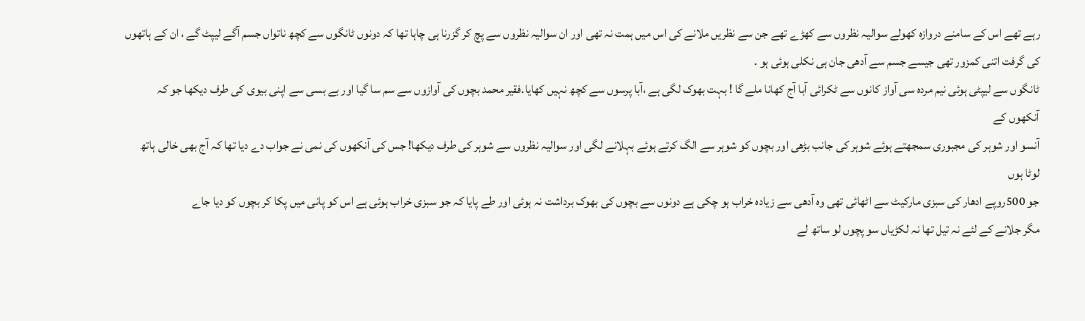رہے تھے اس کے سامنے دروازہ کھولے سوالیہ نظروں سے کھڑے تھے جن سے نظریں ملانے کی اس میں ہمت نہ تھی اور ان سوالیہ نظروں سے پچ کر گزرنا ہی چاہا تھا کہ دونوں ٹانگوں سے کچھ ناتواں جسم آگے لیپٹ گے ، ان کے ہاتھوں کی گرفت اتنی کمزور تھی جیسے جسم سے آدھی جان ہی نکلی ہوئی ہو .
ٹانگوں سے لیپٹی ہوئی نیم مردہ سی آواز کانوں سے ٹکرائی آبا آج کھانا ملے گا ! بہت بھوک لگی ہے ،آبا پرسوں سے کچھ نہیں کھایا.فقیر محمد بچوں کی آوازوں سے سم سا گیا اور بے بسی سے اپنی بیوی کی طرف دیکھا جو کہ آنکھوں کے
آنسو اور شوہر کی مجبوری سمجھتے ہوئے شوہر کی جانب بڑھی اور بچوں کو شوہر سے الگ کرتے ہوئے بہلانے لگی اور سوالیہ نظروں سے شوہر کی طرف دیکھا! جس کی آنکھوں کی نمی نے جواب دے دیا تھا کہ آج بھی خالی ہاتھ لوٹا ہوں
جو 500روپے ادھار کی سبزی مارکیٹ سے اٹھائی تھی وہ آدھی سے زیادہ خراب ہو چکی ہے دونوں سے بچوں کی بھوک برداشت نہ ہوئی اور طے پایا کہ جو سبزی خراب ہوئی ہے اس کو پانی میں پکا کر بچوں کو دیا جاے
مگر جلانے کے لئے نہ تیل تھا نہ لکڑیاں سو پچوں لو ساتھ لے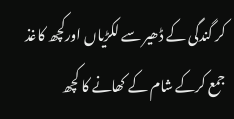کر گندگی کے ڈھیر سے لکڑیاں اورکچھ کاغذ جمع کرکے شام کے کھانے کا کچھ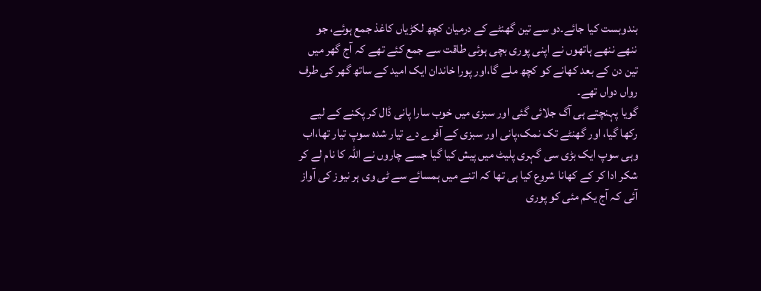بندوبست کیا جائے۔دو سے تین گھنٹے کے درمیان کچھ لکڑیاں کاغذ جمع ہوئے، جو ننھے ننھے ہاتھوں نے اپنی پوری بچی ہوئی طاقت سے جمع کئے تھے کہ آج گھر میں تین دن کے بعد کھانے کو کچھ ملے گا،اور پورا خاندان ایک امید کے ساتھ گھر کی طرف رواں دواں تھے۔
گویا پہنچتے ہی آگ جلائی گئی اور سبزی میں خوب سارا پانی ڈال کر پکنے کے لیے رکھا گیا، اور گھنٹے تک نمک،پانی اور سبزی کے آفرے دے تیار شدہ سوپ تیار تھا،اب وہی سوپ ایک بڑی سی گہری پلیٹ میں پیش کیا گیا جسے چاروں نے اللہ کا نام لے کر شکر ادا کر کے کھانا شروع کیا ہی تھا کہ اتنے میں ہمسائے سے ٹی وی ہر نیوز کی آواز آئی کہ آج یکم مئی کو پوری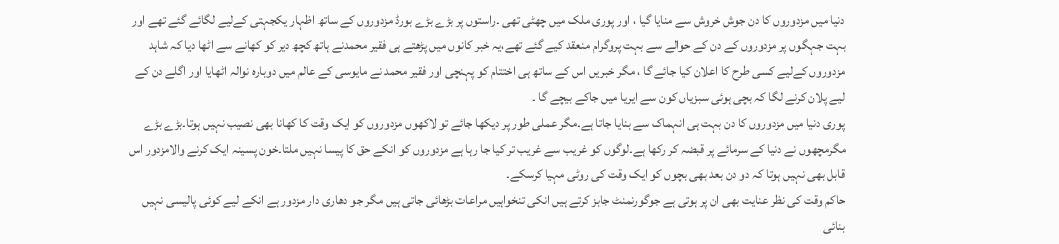دنیا میں مزدوروں کا دن جوش خروش سے منایا گیا ، اور پوری ملک میں چھٹی تھی ۔راستوں پر بڑے بڑے بورڈ مزدوروں کے ساتھ اظہار یکجہتی کےلیے لگائے گئے تھے اور بہت جہگوں پر مزدوروں کے دن کے حوالے سے بہت پروگرام منعقد کیے گئے تھے،یہ خبر کانوں میں پڑھتے ہی فقیر محمدنے ہاتھ کچھ دیر کو کھانے سے اٹھا دیا کہ شاہد مزدوروں کےلیے کسی طرح کا اعلان کیا جائے گا ، مگر خبریں اس کے ساتھ ہی اختتام کو پہنچی اور فقیر محمد نے مایوسی کے عالم میں دوبارہ نوالہ اٹھایا اور اگلے دن کے لیے پلان کرنے لگا کہ بچی ہوئی سبزیاں کون سے ایریا میں جاکے بیچے گا ۔
پوری دنیا میں مزدوروں کا دن بہت ہی انہماک سے بنایا جاتا ہے۔مگر عملی طور پر دیکھا جائے تو لاکھوں مزدوروں کو ایک وقت کا کھانا بھی نصیب نہیں ہوتا۔بڑے بڑے مگرمچھوں نے دنیا کے سرمائے پر قبضہ کر رکھا ہے۔لوگوں کو غریب سے غریب تر کیا جا رہا ہے مزدوروں کو انکے حق کا پیسا نہیں ملتا۔خون پسینہ ایک کرنے والامزدور اس قابل بھی نہیں ہوتا کہ دو دن بعد بھی بچوں کو ایک وقت کی روٹی مہیا کرسکے۔
حاکم وقت کی نظر عنایت بھی ان پر ہوتی ہے جوگورنمنٹ جابز کرتے ہیں انکی تنخواہیں مراعات بڑھائی جاتی ہیں مگر جو دھاری دار مزدور ہے انکے لیے کوئی پالیسی نہیں بنائی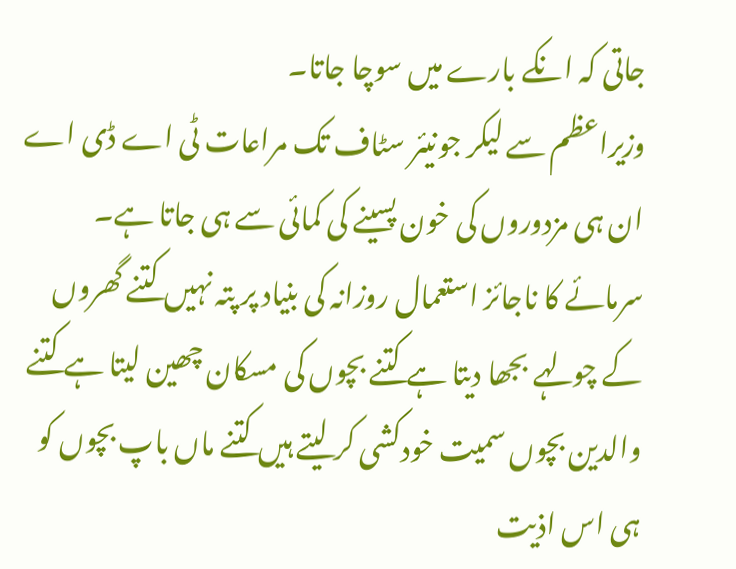جاتی کہ انکے بارے میں سوچا جاتا۔
وزیراعظم سے لیکر جونیئر سٹاف تک مراعات ٹی اے ڈی اے ان ہی مزدوروں کی خون پسینے کی کمائی سے ہی جاتا ہے۔
سرمائے کا ناجائز استعمال روزانہ کی بنیاد پر پتہ نہیں کتنے گھروں کے چولہے بجھا دیتا ہے کتنے بچوں کی مسکان چھین لیتا ہے کتنے والدین بچوں سمیت خودکشی کر لیتے ہیں کتنے ماں باپ بچوں کو ہی اس اذیت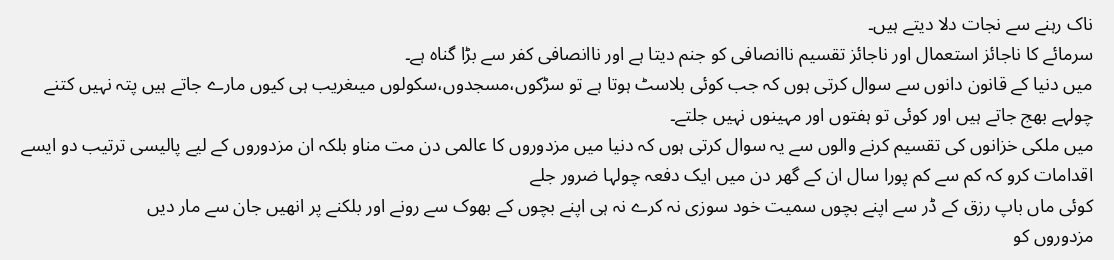ناک رہنے سے نجات دلا دیتے ہیں۔
سرمائے کا ناجائز استعمال اور ناجائز تقسیم ناانصافی کو جنم دیتا ہے اور ناانصافی کفر سے بڑا گناہ ہے۔
میں دنیا کے قانون دانوں سے سوال کرتی ہوں کہ جب کوئی بلاسٹ ہوتا ہے تو سڑکوں،مسجدوں،سکولوں میںغریب ہی کیوں مارے جاتے ہیں پتہ نہیں کتنے چولہے بھج جاتے ہیں اور کوئی تو ہفتوں اور مہینوں نہیں جلتے۔
میں ملکی خزانوں کی تقسیم کرنے والوں سے یہ سوال کرتی ہوں کہ دنیا میں مزدوروں کا عالمی دن مت مناو بلکہ ان مزدوروں کے لیے پالیسی ترتیب دو ایسے اقدامات کرو کہ کم سے کم پورا سال ان کے گھر دن میں ایک دفعہ چولہا ضرور جلے
کوئی ماں باپ رزق کے ڈر سے اپنے بچوں سمیت خود سوزی نہ کرے نہ ہی اپنے بچوں کے بھوک سے رونے اور بلکنے پر انھیں جان سے مار دیں
مزدوروں کو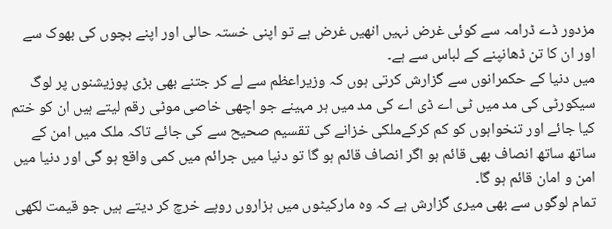مزدور ڈے ڈرامہ سے کوئی غرض نہیں انھیں غرض ہے تو اپنی خستہ حالی اور اپنے بچوں کی بھوک سے اور ان کا تن ڈھانپنے کے لباس سے ہے۔
میں دنیا کے حکمرانوں سے گزارش کرتی ہوں کہ وزیراعظم سے لے کر جتنے بھی بڑی پوزیشنوں پر لوگ سیکورٹی کی مد میں ٹی اے ڈی اے کی مد میں ہر مہینے جو اچھی خاصی موٹی رقم لیتے ہیں ان کو ختم کیا جائے اور تنخواہوں کو کم کرکےملکی خزانے کی تقسیم صحیح سے کی جائے تاکہ ملک میں امن کے ساتھ ساتھ انصاف بھی قائم ہو اگر انصاف قائم ہو گا تو دنیا میں جرائم میں کمی واقع ہو گی اور دنیا میں امن و امان قائم ہو گا۔
تمام لوگوں سے بھی میری گزارش ہے کہ وہ مارکیٹوں میں ہزاروں روپے خرچ کر دیتے ہیں جو قیمت لکھی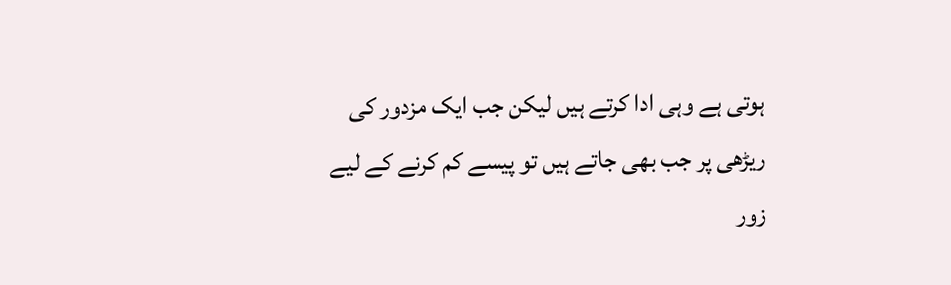ہوتی ہے وہی ادا کرتے ہیں لیکن جب ایک مزدور کی ریڑھی پر جب بھی جاتے ہیں تو پیسے کم کرنے کے لیے زور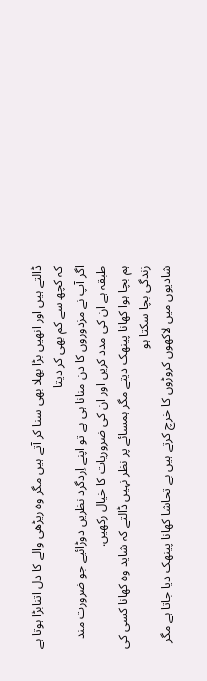ڈالتے ہیں اور انھیں بڑا بھلا بھی سنا کر آتے ہیں مگر وہ ریڑھی والے کا دل اتنابڑا ہوتا ہے کہ کچھ سے کم بھی کر دیتا
اگر آپ نے مزدوروں کا دن منانا ہی ہے تو اپنے اِردگرد نظریں دوڑائیے جو ضرورت مند طبقہ ہے ان کی مدد کریں اور ان کی ضروریات کا خیال رکھیں.
ہم بچا ہوا کھانا پینھک دیتے مگر ہمسائے پر نظر نہیں ڈالتے کہ شاید وہ کھانا کسی کی زندگی بچا سکتا ہو
شادیوں میں لاکھوں کروڑوں کا خرچ کرتے ہیں بے تحاشا کھانا پینھک دیا جاتا ہے مگر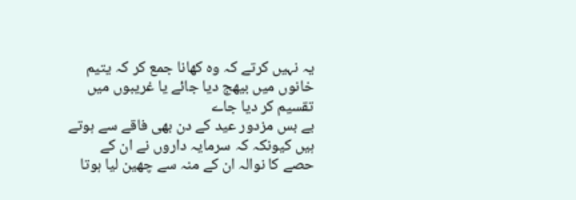یہ نہیں کرتے کہ وہ کھانا جمع کر کہ یتیم خانوں میں بیھج دیا جائے یا غریبوں میں تقسیم کر دیا جاے
بے بس مزدور عید کے دن بھی فاقے سے ہوتے ہیں کیونکہ کہ سرمایہ داروں نے ان کے حصے کا نوالہ ان کے منہ سے چھین لیا ہوتا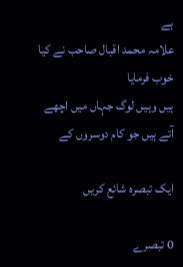ہے
علامہ محمد اقبال صاحب نے کیا خوب فرمایا
ہیں وہیں لوگ جہاں میں اچھے
آتے ہیں جو کام دوسروں کے

ایک تبصرہ شائع کریں

0 تبصرے